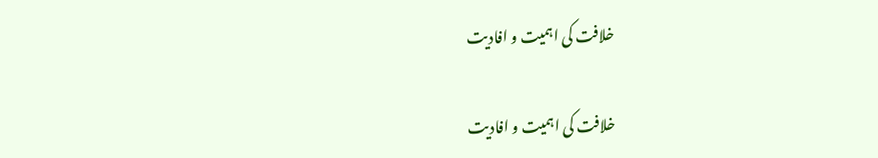خلافت کی اہمیت و افادیت

خلافت کی اہمیت و افادیت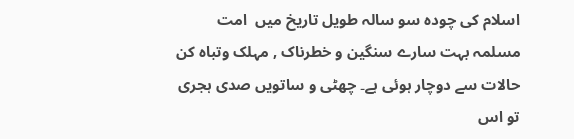اسلام کی چودہ سو سالہ طویل تاریخ میں  امت مسلمہ بہت سارے سنگین و خطرناک , مہلک وتباہ کن حالات سے دوچار ہوئی ہے۔ چھٹی و ساتویں صدی ہجری تو اس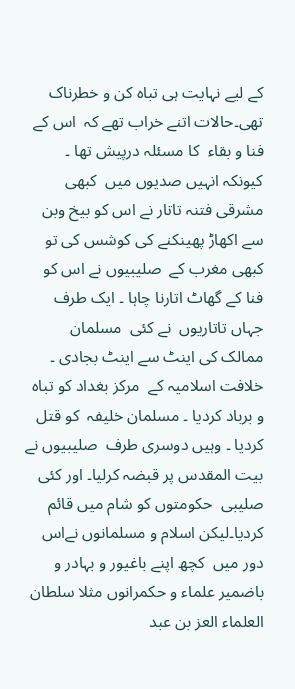کے لیے نہایت ہی تباہ کن و خطرناک تھی۔حالات اتنے خراب تھے کہ  اس کے فنا و بقاء  کا مسئلہ درپیش تھا ۔ کیونکہ انہیں صدیوں میں  کبھی  مشرقی فتنہ تاتار نے اس کو بیخ وبن سے اکھاڑ پھینکنے کی کوشس کی تو کبھی مغرب کے  صلیبیوں نے اس کو فنا کے گھاٹ اتارنا چاہا ۔ ایک طرف جہاں تاتاریوں  نے کئی  مسلمان ممالک کی اینٹ سے اینٹ بجادی ۔ خلافت اسلامیہ کے  مرکز بغداد کو تباہ و برباد کردیا ۔ مسلمان خلیفہ  کو قتل کردیا ۔ وہیں دوسری طرف  صلیبیوں نے بیت المقدس پر قبضہ کرلیا۔ اور کئی صلیبی  حکومتوں کو شام میں قائم کردیا۔لیکن اسلام و مسلمانوں نےاس  دور میں  کچھ اپنے باغیور و بہادر و باضمیر علماء و حکمرانوں مثلا سلطان العلماء العز بن عبد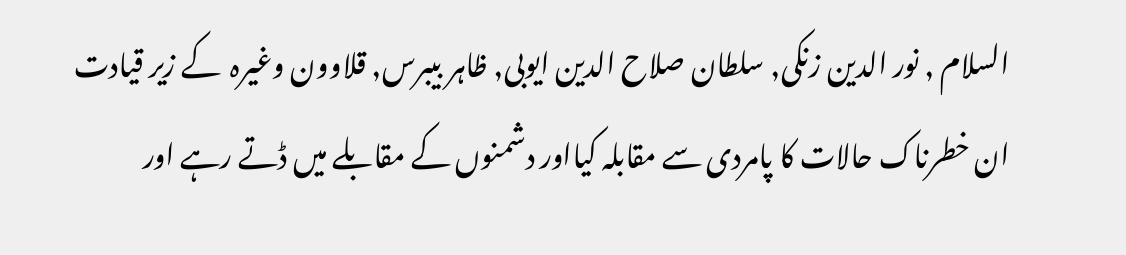السلام , نور الدین زنکی, سلطان صلاح الدین ایوبی, ظاہر بیبرس, قلاوون وغیرہ  کے زیر قیادت ان خطرناک حالات کا پامردی سے مقابلہ کیااور دشمنوں کے مقابلے میں ڈتے رہے اور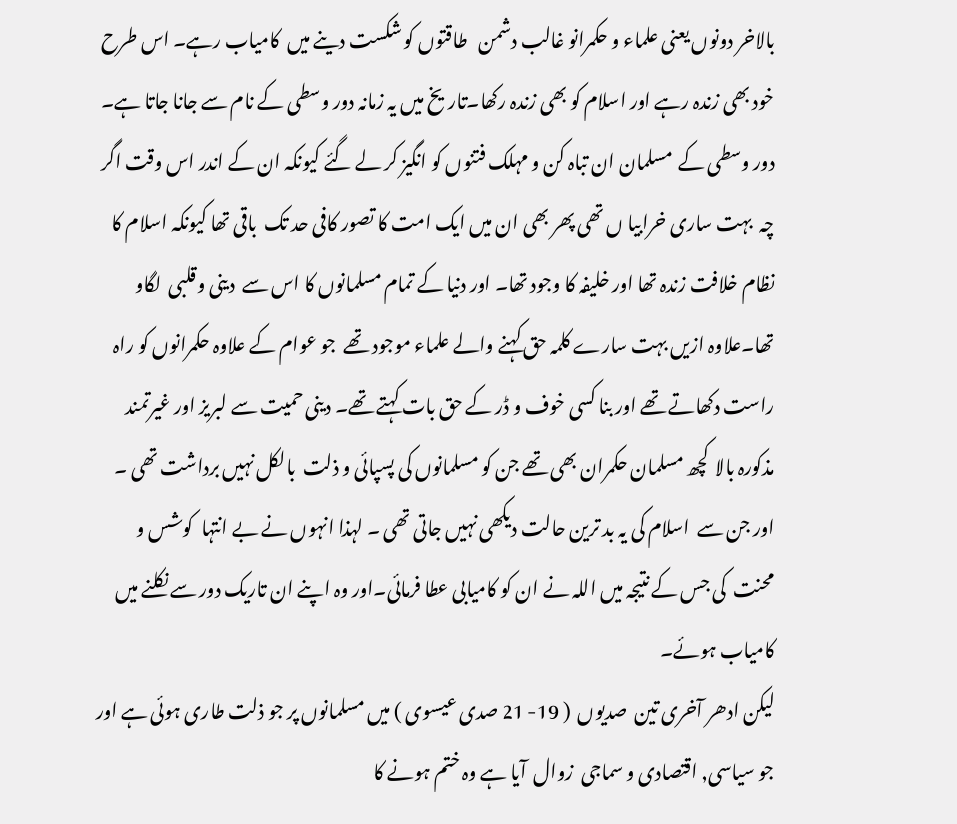بالاخر دونوں یعنی علماء و حکمرانو غالب دشمن   طاقتوں کو شکست دینے میں  کامیاب رہے۔ اس طرح  خود بھی زندہ رہے اور اسلام کو بھی زندہ رکھا۔تاریخ میں یہ زمانہ دور وسطى کے نام سے جانا جاتا ہے۔
دور وسطى کے  مسلمان ان تباہ کن و مہلک فتنوں کو انگیز کر لے گئے کیونکہ ان کے اندر اس وقت اگر چہ  بہت ساری خرابیا ں تھی پھر بھی ان میں ایک امت کا تصور کافی حد تک  باقی تھا کیونکہ اسلام کا نظام خلافت زندہ تھا اور خلیفہ کا وجود تھا۔ اور دنیا کے تمام مسلمانوں کا اس سے  دینی وقلبی  لگاو تھا۔علاوہ ازیں بہت سارے کلمہ حق کہنے والے علماء موجود تھے  جو عوام کے علاوہ حکمرانوں کو راہ راست دکھاتے تھے اور بنا کسی خوف و ڈر کے حق بات کہتے تھے۔ دینی حمیت سے لبریز اور غیرتمند مذکورہ بالا  کچھ مسلمان حکمران بھی تھے جن کو مسلمانوں کی پسپائی و ذلت  بالکل نہیں برداشت تھی ۔ اور جن سے  اسلام کی یہ بد ترین حالت دیکھی نہیں جاتی تھی ۔ لہذا انہوں نے بے انتہا  کوشس و محنت  کی جس کے نتیجہ میں اللہ نے ان کو کامیابی عطا فرمائی۔اور وہ اپنے ان تاریک دور سے نکلنے میں کامیاب ہوئے۔
لیکن ادھر آخری تین  صدیوں  ( 19- 21 صدی عیسوی ) میں مسلمانوں پر جو ذلت طاری ہوئی ہے اور جو سیاسی, اقتصادی و سماجی  زوال  آیا ہے وہ ختم ہونے کا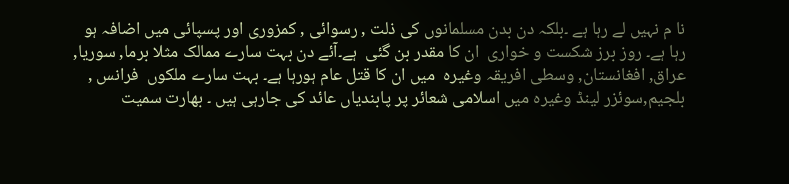نا م نہیں لے رہا ہے ۔بلکہ دن بدن مسلمانوں کی ذلت , رسوائی , کمزوری اور پسپائی میں اضافہ ہو رہا ہے۔ روز برز شکست و خواری  ان کا مقدر بن گئی  ہے۔آئے دن بہت سارے ممالک مثلا برما, سوریا, عراق, افغانستان, وسطی افریقہ وغیرہ  میں ان کا قتل عام ہورہا ہے۔ بہت سارے ملکوں  فرانس , بلجیم,سوئزر لینڈ وغیرہ میں اسلامی شعائر پر پابندیاں عائد کی جارہی ہیں ۔ بھارت سمیت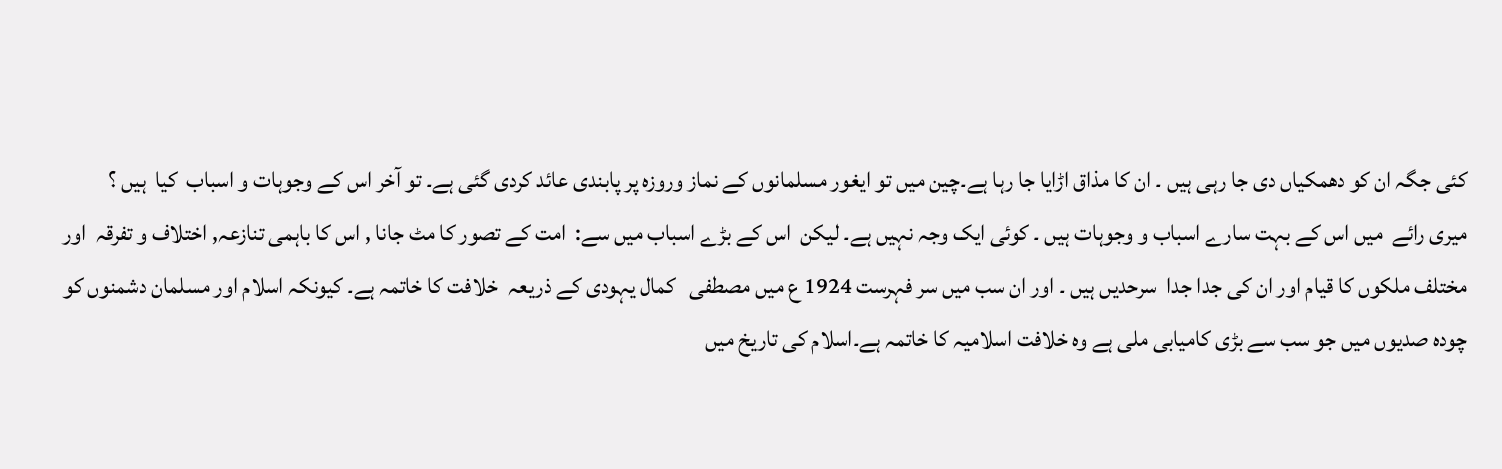کئی جگہ ان کو دھمکیاں دی جا رہی ہیں ۔ ان کا مذاق اڑایا جا رہا ہے۔چین میں تو ایغور مسلمانوں کے نماز وروزہ پر پابندی عائد کردی گئی ہے۔ تو آخر اس کے وجوہات و اسباب  کیا  ہیں ؟
میری رائے  میں اس کے بہت سارے اسباب و وجوہات ہیں ۔ کوئی ایک وجہ نہیں ہے۔ لیکن  اس کے بڑے اسباب میں سے:  امت کے تصور کا مٹ جانا , اس کا باہمی تنازعہ, اختلاف و تفرقہ  اور  مختلف ملکوں کا قیام اور ان کی جدا جدا  سرحدیں ہیں ۔ اور ان سب میں سر فہرست 1924 ع میں مصطفى   کمال یہودی کے ذریعہ  خلافت کا خاتمہ ہے۔ کیونکہ اسلام اور مسلمان دشمنوں کو چودہ صدیوں میں جو سب سے بڑی کامیابی ملی ہے وہ خلافت اسلامیہ کا خاتمہ ہے۔اسلام کی تاریخ میں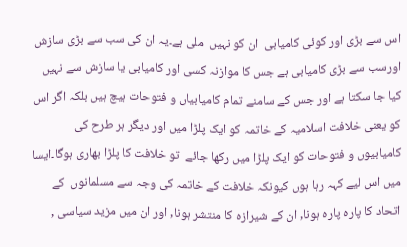اس سے بڑی اور کوئی کامیابی  ان کو نہیں  ملی ہے۔یہ ان کی سب سے بڑی سازش اورسب سے بڑی کامیابی ہے جس کا موازنہ کسی اور کامیابی یا سازش سے نہیں کیا جا سکتا ہے اور جس کے سامنے تمام کامیابیاں و فتوحات ہیچ ہیں بلکہ اگر اس کو یعنی خلافت اسلامیہ کے خاتمہ کو ایک پلڑا میں اور دیگر ہر طرح کی کامیابیوں و فتوحات کو ایک پلڑا میں رکھا جائے  تو خلافت کا پلڑا بھاری ہوگا۔ایسا میں اس لیے کہہ رہا ہوں کیونکہ خلافت کے خاتمہ کی وجہ سے مسلمانوں  کے اتحاد کا پارہ پارہ ہونا, ان کے شیرازہ کا منتشر ہونا, اور ان میں مزید سیاسی ,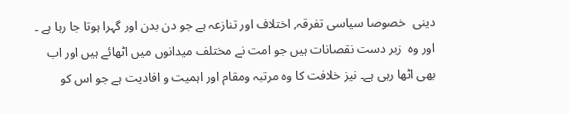دینی  خصوصا سیاسی تفرقہ, اختلاف اور تنازعہ ہے جو دن بدن اور گہرا ہوتا جا رہا ہے ۔ اور وہ  زبر دست نقصانات ہیں جو امت نے مختلف میدانوں میں اٹھائے ہیں اور اب بھی اٹھا رہی ہے۔ نیز خلافت کا وہ مرتبہ ومقام اور اہمیت و افادیت ہے جو اس کو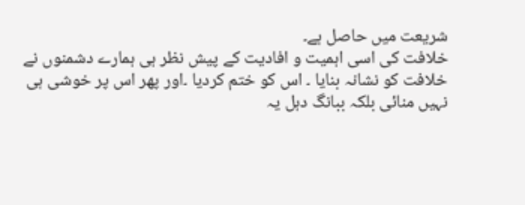شریعت میں حاصل ہے۔
خلافت کی اسی اہمیت و افادیت کے پیش نظر ہی ہمارے دشمنوں نے خلافت کو نشانہ بنایا ۔ اس کو ختم کردیا ۔اور پھر اس پر خوشی ہی نہیں منائی بلکہ ببانگ دہل یہ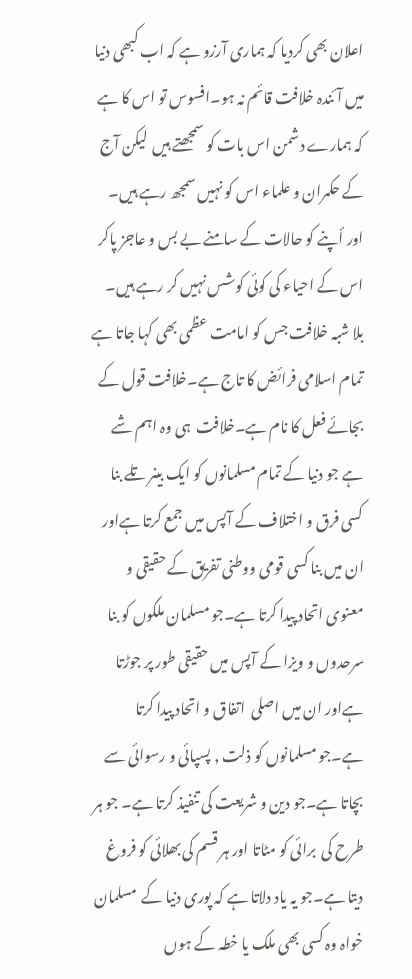اعلان بھی کردیا کہ ہماری آرزو ہے کہ اب کبھی دنیا میں آئندہ خلافت قائم نہ ہو۔افسوس تو اس کا ہے کہ ہمارے دشمن اس بات کو سمجھتے ہیں  لیکن آج کے حکمران و علماء اس کو نہیں سمجھ رہے ہیں۔ اور أپنے کو حالات کے سامنے بے بس و عاجز پاکر اس کے احیاء کی کوئی کوشس نہیں کر رہے ہیں۔
بلا شبہ خلافت جس کو امامت عظمی بھی کہا جاتا ہے تمام اسلامی فرائض کا تاج ہے۔خلافت قول کے بجائے فعل کا نام ہے۔خلافت  ہی وہ اہم شے ہے جو دنیا کے تمام مسلمانوں کو ایک بینر تلے بنا کسی فرق و اختلاف کے آپس میں جمع کرتا ہےاور ان میں بنا کسی قومی ووطنی تفریق کے حقیقی و معنوی اتحاد پیدا کرتا ہے۔جو مسلمان ملکوں کو بنا سرحدوں و ویزا کے آپس میں حقیقی طور پر جوڑتا ہےاور ان میں اصلی  اتفاق و اتحاد پیدا کرتا ہے۔جو مسلمانوں کو ذلت , پسپائی و رسوائی سے بچاتا ہے۔جو دین و شریعت کی تنفیذ کرتا ہے۔ جو ہر طرح کی  برائی کو مٹاتا اور ہر قسم کی بھلائی کو فروغ دیتا ہے۔جو یہ یاد دلاتا ہے کہ پوری دنیا کے  مسلمان خواہ وہ کسی بھی ملک یا خطہ کے ہوں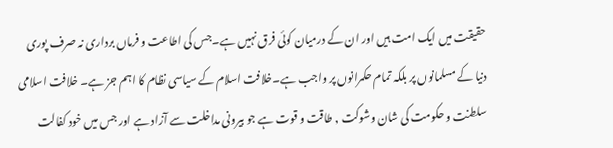حقیقت میں ایک امت ہیں اور ان کے درمیان کوئی فرق نہیں ہے۔جس کی اطاعت و فرماں برداری نہ صرف پوری دنیا کے مسلمانوں پر بلکہ تمام حکمرانوں پر واجب ہے۔خلافت اسلام کے سیاسی نظام کا اہم جز ہے۔ خلافت اسلامی سلطنت و حکومت کی شان وشوکت , طاقت و قوت ہے جو بیرونی مداخلت سے آزاد ہے اور جس میں خود کفالت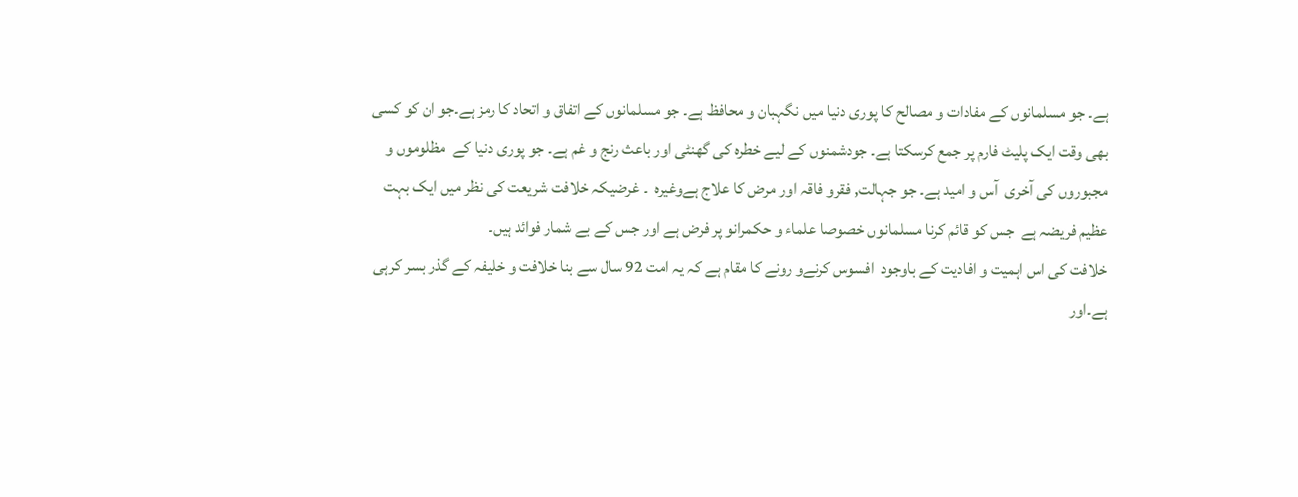ہے۔ جو مسلمانوں کے مفادات و مصالح کا پوری دنیا میں نگہبان و محافظ ہے۔ جو مسلمانوں کے اتفاق و اتحاد کا رمز ہے۔جو ان کو کسی بھی وقت ایک پلیٹ فارم پر جمع کرسکتا ہے۔ جودشمنوں کے لیے خطرہ کی گھنٹی اور باعث رنج و غم ہے۔ جو پوری دنیا کے  مظلوموں و مجبوروں کی آخری  آس و امید ہے۔ جو جہالت, فقرو فاقہ اور مرض کا علاج ہےوغیرہ  ۔ غرضیکہ خلافت شریعت کی نظر میں ایک بہت عظیم فريضہ ہے  جس کو قائم کرنا مسلمانوں خصوصا علماء و حکمرانو پر فرض ہے اور جس کے بے شمار فوائد ہیں۔
خلافت کی اس اہمیت و افادیت کے باوجود  افسوس کرنےو رونے کا مقام ہے کہ یہ امت 92 سال سے بنا خلافت و خلیفہ کے گذر بسر کرہی ہے۔اور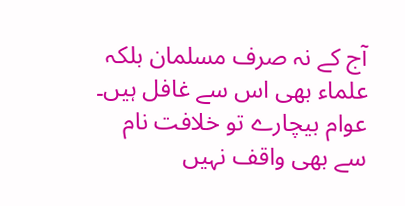آج کے نہ صرف مسلمان بلکہ علماء بھی اس سے غافل ہیں۔ عوام بیچارے تو خلافت نام سے بھی واقف نہیں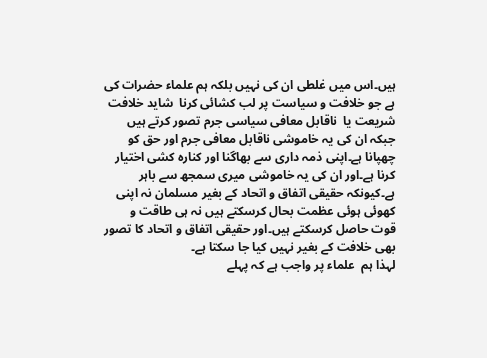ہیں۔اس میں غلطی ان کی نہیں بلکہ ہم علماء حضرات کی ہے جو خلافت و سیاست پر لب کشائی کرنا  شاید خلافت شریعت یا  ناقابل معافی سیاسی جرم تصور کرتے ہیں جبکہ ان کی یہ خاموشی ناقابل معافی جرم اور حق کو چھپانا ہے۔اپنی ذمہ داری سے بھاگنا اور کنارہ کشی اختیار کرنا ہے۔اور ان کی یہ خاموشی میری سمجھ سے باہر ہے۔کیونکہ حقیقی اتفاق و اتحاد کے بغیر مسلمان نہ اپنی کھوئی ہوئی عظمت بحال کرسکتے ہیں نہ ہی طاقت و قوت حاصل کرسکتے ہیں۔اور حقیقی اتفاق و اتحاد کا تصور بھی خلافت کے بغیر نہیں کیا جا سکتا ہے۔
لہذا ہم  علماء پر واجب ہے کہ پہلے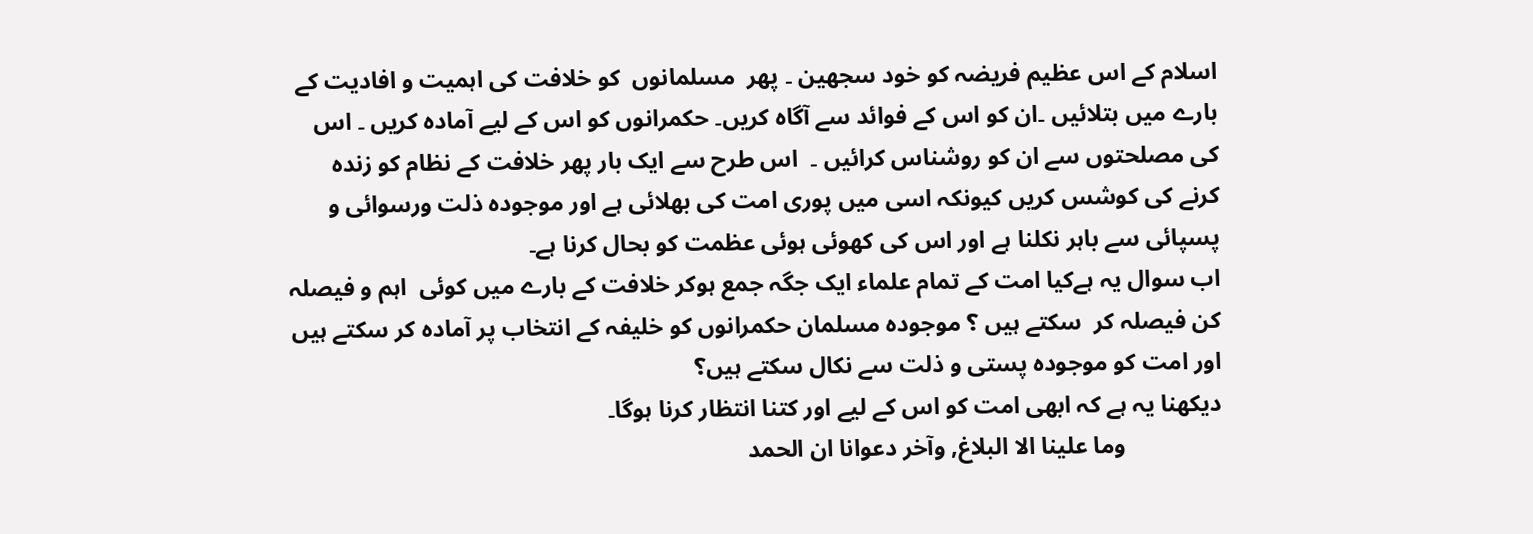اسلام کے اس عظیم فريضہ کو خود سجھین ۔ پھر  مسلمانوں  کو خلافت کی اہمیت و افادیت کے بارے میں بتلائیں ۔ان کو اس کے فوائد سے آگاہ کریں۔ حکمرانوں کو اس کے لیے آمادہ کریں ۔ اس کی مصلحتوں سے ان کو روشناس کرائیں ۔  اس طرح سے ایک بار پھر خلافت کے نظام کو زندہ کرنے کی کوشس کریں کیونکہ اسی میں پوری امت کی بھلائی ہے اور موجودہ ذلت ورسوائی و پسپائی سے باہر نکلنا ہے اور اس کی کھوئی ہوئی عظمت کو بحال کرنا ہے۔
اب سوال یہ ہےکیا امت کے تمام علماء ایک جگہ جمع ہوکر خلافت کے بارے میں کوئی  اہم و فیصلہ کن فیصلہ کر  سکتے ہیں ؟ موجودہ مسلمان حکمرانوں کو خلیفہ کے انتخاب پر آمادہ کر سکتے ہیں اور امت کو موجودہ پستی و ذلت سے نکال سکتے ہیں؟
دیکھنا یہ ہے کہ ابھی امت کو اس کے لیے اور کتنا انتظار کرنا ہوگا۔
                وما علینا الا البلاغ, وآخر دعوانا ان الحمد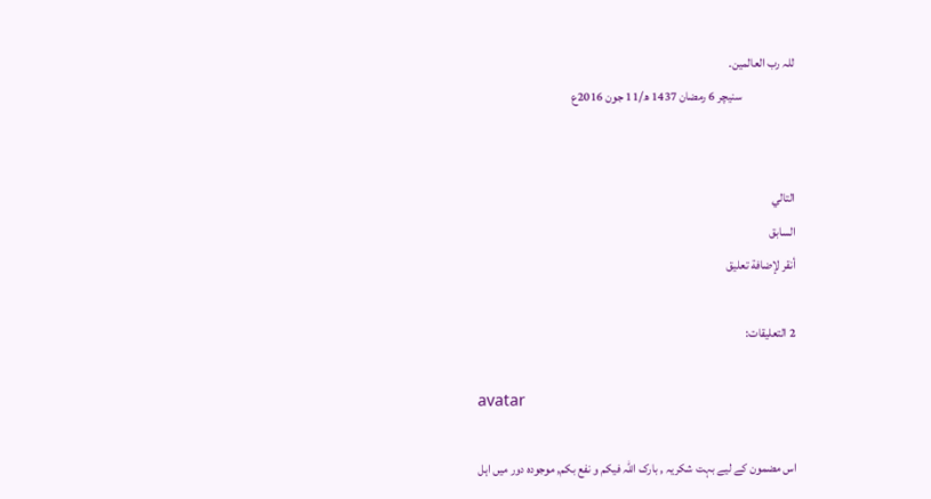للہ رب العالمین۔
                      سنیچر 6 رمضان 1437 ھ/11 جون 2016ع


التالي
السابق
أنقر لإضافة تعليق

2 التعليقات:

avatar

اس مضمون کے لیے بہت شکریہ , بارک اللہ فیکم و نفع بکم, موجودہ دور میں اہل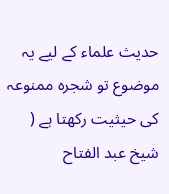حدیث علماء کے لیے یہ موضوع تو شجرہ ممنوعہ کی حیثیت رکھتا ہے ( شیخ عبد الفتاح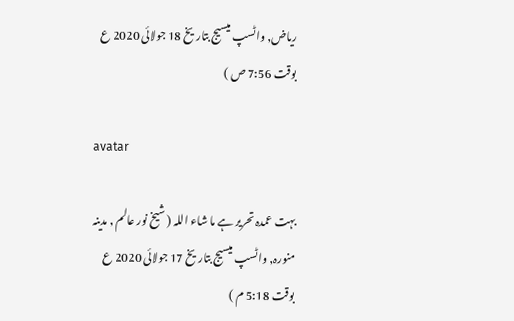ریاض, واٹسپ میسیج بتاریخ 18 جولائی 2020 ع بوقت 7:56 ص )

avatar

بہت عمدہ تحریر ہے ما شاء اللہ ( شیخ نور عالم , مدینہ منورہ, واٹسپ میسیج بتاریخ 17 جولائی 2020 ع بوقت 5:18 م )